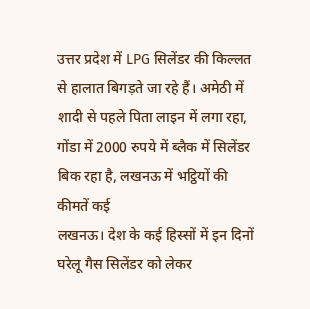उत्तर प्रदेश में LPG सिलेंडर की किल्लत से हालात बिगड़ते जा रहे हैं। अमेठी में शादी से पहले पिता लाइन में लगा रहा, गोंडा में 2000 रुपये में ब्लैक में सिलेंडर बिक रहा है, लखनऊ में भट्ठियों की कीमतें कई
लखनऊ। देश के कई हिस्सों में इन दिनों घरेलू गैस सिलेंडर को लेकर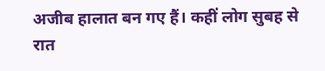अजीब हालात बन गए हैं। कहीं लोग सुबह से रात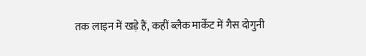तक लाइन में खड़े हैं, कहीं ब्लैक मार्केट में गैस दोगुनी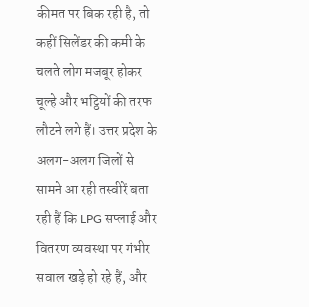कीमत पर बिक रही है, तो कहीं सिलेंडर की कमी के चलते लोग मजबूर होकर चूल्हे और भट्ठियों की तरफ लौटने लगे हैं। उत्तर प्रदेश के अलग-अलग जिलों से सामने आ रही तस्वीरें बता रही हैं कि LPG सप्लाई और वितरण व्यवस्था पर गंभीर सवाल खड़े हो रहे हैं, और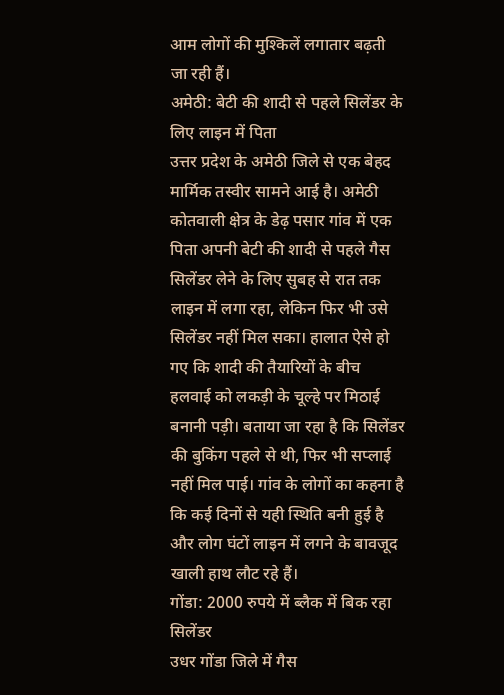आम लोगों की मुश्किलें लगातार बढ़ती जा रही हैं।
अमेठी: बेटी की शादी से पहले सिलेंडर के लिए लाइन में पिता
उत्तर प्रदेश के अमेठी जिले से एक बेहद मार्मिक तस्वीर सामने आई है। अमेठी कोतवाली क्षेत्र के डेढ़ पसार गांव में एक पिता अपनी बेटी की शादी से पहले गैस सिलेंडर लेने के लिए सुबह से रात तक लाइन में लगा रहा, लेकिन फिर भी उसे सिलेंडर नहीं मिल सका। हालात ऐसे हो गए कि शादी की तैयारियों के बीच हलवाई को लकड़ी के चूल्हे पर मिठाई बनानी पड़ी। बताया जा रहा है कि सिलेंडर की बुकिंग पहले से थी, फिर भी सप्लाई नहीं मिल पाई। गांव के लोगों का कहना है कि कई दिनों से यही स्थिति बनी हुई है और लोग घंटों लाइन में लगने के बावजूद खाली हाथ लौट रहे हैं।
गोंडा: 2000 रुपये में ब्लैक में बिक रहा सिलेंडर
उधर गोंडा जिले में गैस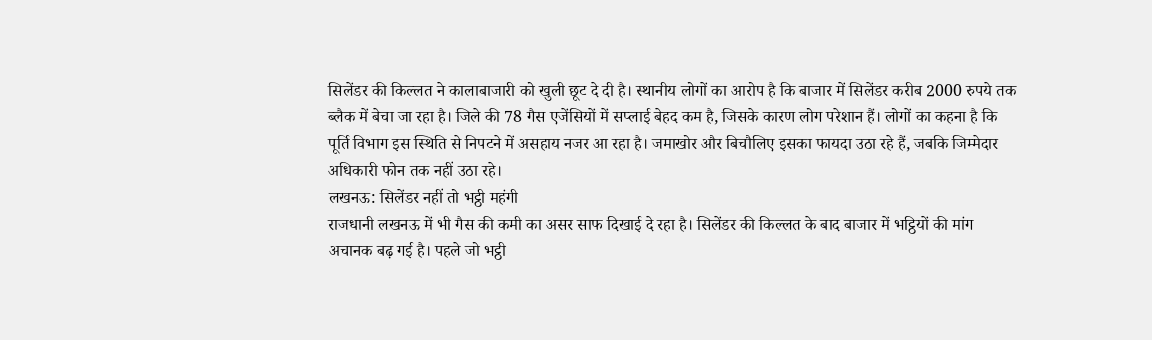सिलेंडर की किल्लत ने कालाबाजारी को खुली छूट दे दी है। स्थानीय लोगों का आरोप है कि बाजार में सिलेंडर करीब 2000 रुपये तक ब्लैक में बेचा जा रहा है। जिले की 78 गैस एजेंसियों में सप्लाई बेहद कम है, जिसके कारण लोग परेशान हैं। लोगों का कहना है कि पूर्ति विभाग इस स्थिति से निपटने में असहाय नजर आ रहा है। जमाखोर और बिचौलिए इसका फायदा उठा रहे हैं, जबकि जिम्मेदार अधिकारी फोन तक नहीं उठा रहे।
लखनऊ: सिलेंडर नहीं तो भट्ठी महंगी
राजधानी लखनऊ में भी गैस की कमी का असर साफ दिखाई दे रहा है। सिलेंडर की किल्लत के बाद बाजार में भट्ठियों की मांग अचानक बढ़ गई है। पहले जो भट्ठी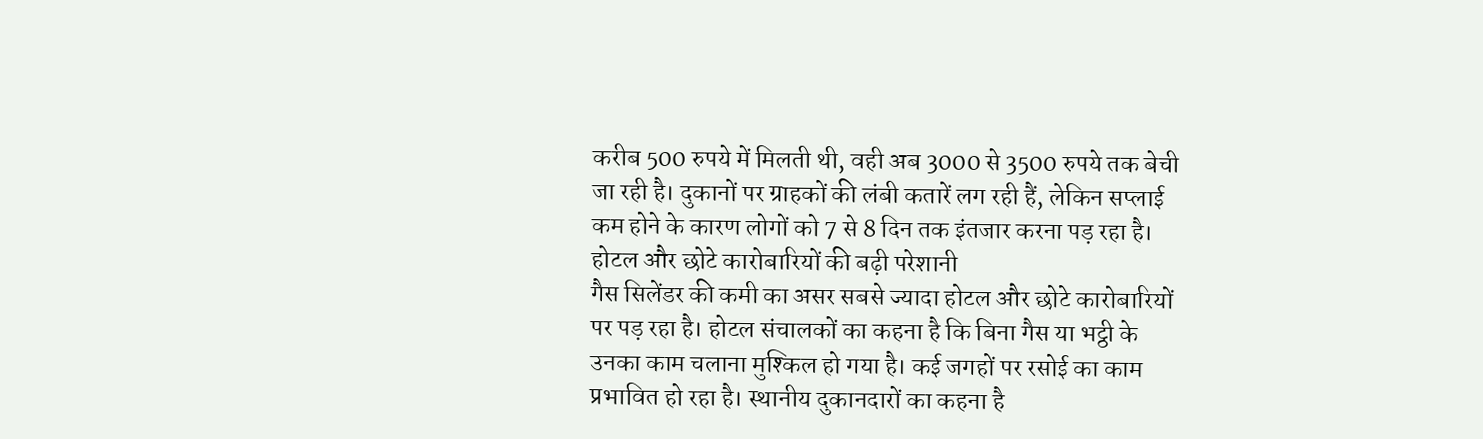करीब 500 रुपये में मिलती थी, वही अब 3000 से 3500 रुपये तक बेची जा रही है। दुकानों पर ग्राहकों की लंबी कतारें लग रही हैं, लेकिन सप्लाई कम होने के कारण लोगों को 7 से 8 दिन तक इंतजार करना पड़ रहा है।
होटल और छोटे कारोबारियों की बढ़ी परेशानी
गैस सिलेंडर की कमी का असर सबसे ज्यादा होटल और छोटे कारोबारियों पर पड़ रहा है। होटल संचालकों का कहना है कि बिना गैस या भट्ठी के उनका काम चलाना मुश्किल हो गया है। कई जगहों पर रसोई का काम प्रभावित हो रहा है। स्थानीय दुकानदारों का कहना है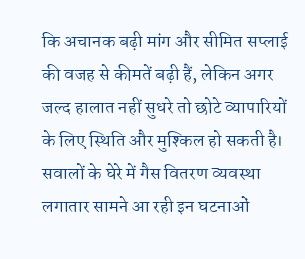कि अचानक बढ़ी मांग और सीमित सप्लाई की वजह से कीमतें बढ़ी हैं, लेकिन अगर जल्द हालात नहीं सुधरे तो छोटे व्यापारियों के लिए स्थिति और मुश्किल हो सकती है।
सवालों के घेरे में गैस वितरण व्यवस्था
लगातार सामने आ रही इन घटनाओं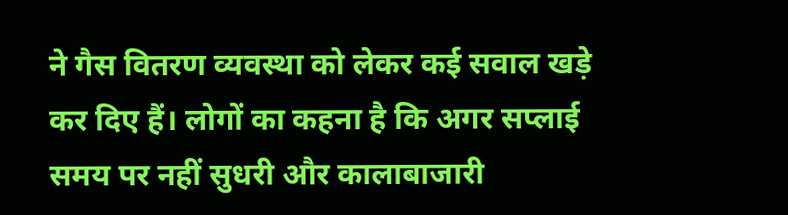ने गैस वितरण व्यवस्था को लेकर कई सवाल खड़े कर दिए हैं। लोगों का कहना है कि अगर सप्लाई समय पर नहीं सुधरी और कालाबाजारी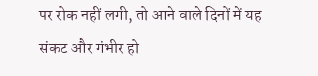पर रोक नहीं लगी, तो आने वाले दिनों में यह संकट और गंभीर हो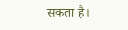सकता है।